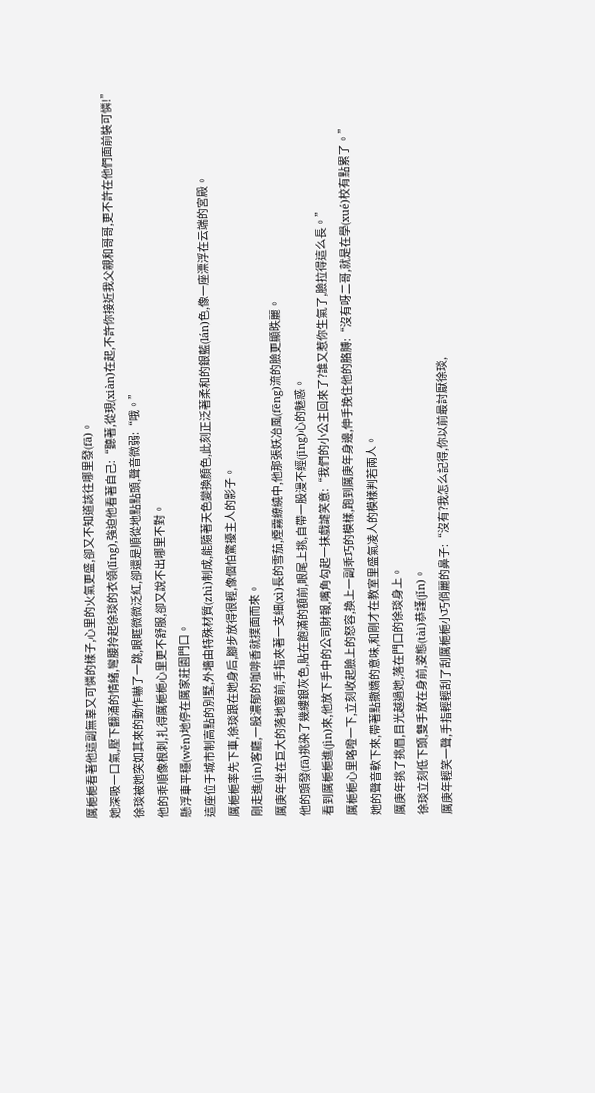厲梔梔看著他這副無辜又可憐的樣子,心里的火氣更盛,卻又不知道該往哪里發(fā)。
她深吸一口氣,壓下翻涌的情緒,彎腰拎起徐琰的衣領(lǐng),強迫他看著自己:“聽著,從現(xiàn)在起,不許你接近我父親和哥哥,更不許在他們面前裝可憐!”
徐琰被她突如其來的動作嚇了一跳,眼眶微微泛紅,卻還是順從地點點頭,聲音微弱:“哦。”
他的乖順像根刺,扎得厲梔梔心里更不舒服,卻又說不出哪里不對。
懸浮車平穩(wěn)地停在厲家莊園門口。
這座位于城市制高點的別墅,外墻由特殊材質(zhì)制成,能隨著天色變換顏色,此刻正泛著柔和的銀藍(lán)色,像一座漂浮在云端的宮殿。
厲梔梔率先下車,徐琰跟在她身后,腳步放得很輕,像個怕驚擾主人的影子。
剛走進(jìn)客廳,一股濃郁的咖啡香就撲面而來。
厲庚年坐在巨大的落地窗前,手指夾著一支細(xì)長的雪茄,煙霧繚繞中,他那張妖冶風(fēng)流的臉更顯昳麗。
他的頭發(fā)挑染了幾縷銀灰色,貼在飽滿的額前,眼尾上挑,自帶一股漫不經(jīng)心的魅惑。
看到厲梔梔進(jìn)來,他放下手中的公司財報,嘴角勾起一抹戲謔笑意:“我們的小公主回來了?誰又惹你生氣了,臉拉得這么長。”
厲梔梔心里咯噔一下,立刻收起臉上的怒容,換上一副乖巧的模樣,跑到厲庚年身邊,伸手挽住他的胳膊:“沒有呀二哥,就是在學(xué)校有點累了。”
她的聲音軟下來,帶著點撒嬌的意味,和剛才在教室里盛氣凌人的模樣判若兩人。
厲庚年挑了挑眉,目光越過她,落在門口的徐琰身上。
徐琰立刻低下頭,雙手放在身前,姿態(tài)恭謹(jǐn)。
厲庚年輕笑一聲,手指輕輕刮了刮厲梔梔小巧俏麗的鼻子:“沒有?我怎么記得,你以前最討厭徐琰,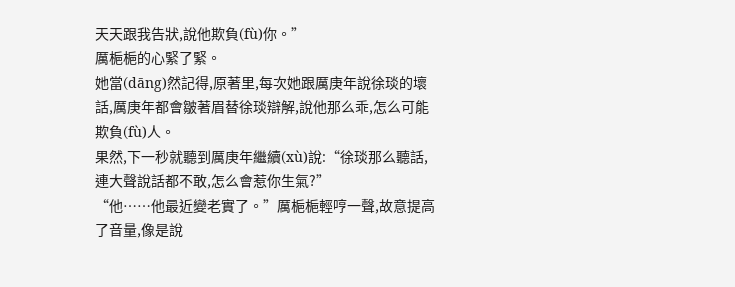天天跟我告狀,說他欺負(fù)你。”
厲梔梔的心緊了緊。
她當(dāng)然記得,原著里,每次她跟厲庚年說徐琰的壞話,厲庚年都會皺著眉替徐琰辯解,說他那么乖,怎么可能欺負(fù)人。
果然,下一秒就聽到厲庚年繼續(xù)說:“徐琰那么聽話,連大聲說話都不敢,怎么會惹你生氣?”
“他……他最近變老實了。”厲梔梔輕哼一聲,故意提高了音量,像是說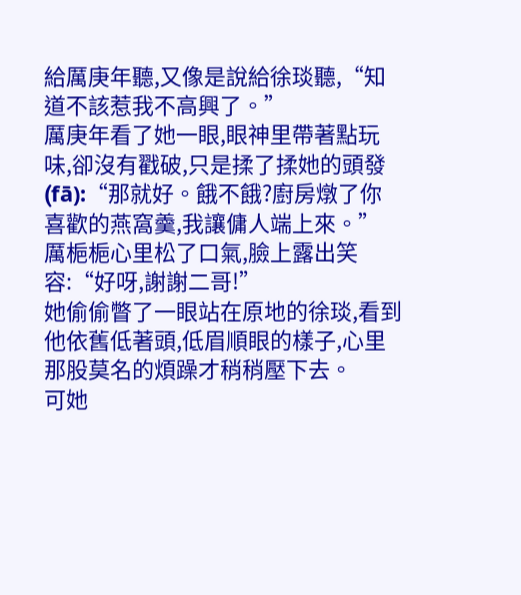給厲庚年聽,又像是說給徐琰聽,“知道不該惹我不高興了。”
厲庚年看了她一眼,眼神里帶著點玩味,卻沒有戳破,只是揉了揉她的頭發(fā):“那就好。餓不餓?廚房燉了你喜歡的燕窩羹,我讓傭人端上來。”
厲梔梔心里松了口氣,臉上露出笑容:“好呀,謝謝二哥!”
她偷偷瞥了一眼站在原地的徐琰,看到他依舊低著頭,低眉順眼的樣子,心里那股莫名的煩躁才稍稍壓下去。
可她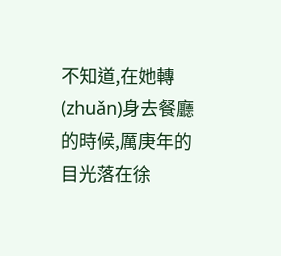不知道,在她轉(zhuǎn)身去餐廳的時候,厲庚年的目光落在徐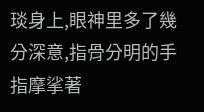琰身上,眼神里多了幾分深意,指骨分明的手指摩挲著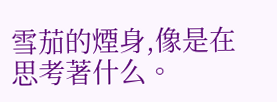雪茄的煙身,像是在思考著什么。